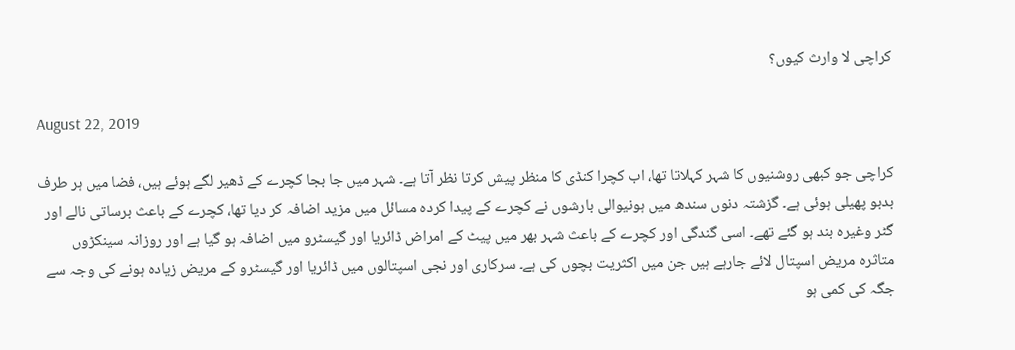کراچی لا وارث کیوں؟

August 22, 2019

کراچی جو کبھی روشنیوں کا شہر کہلاتا تھا، اب کچرا کنڈی کا منظر پیش کرتا نظر آتا ہے۔ شہر میں جا بجا کچرے کے ڈھیر لگے ہوئے ہیں، فضا میں ہر طرف بدبو پھیلی ہوئی ہے۔ گزشتہ دنوں سندھ میں ہونیوالی بارشوں نے کچرے کے پیدا کردہ مسائل میں مزید اضافہ کر دیا تھا، کچرے کے باعث برساتی نالے اور گٹر وغیرہ بند ہو گئے تھے۔ اسی گندگی اور کچرے کے باعث شہر بھر میں پیٹ کے امراض ڈائریا اور گیسٹرو میں اضافہ ہو گیا ہے اور روزانہ سینکڑوں متاثرہ مریض اسپتال لائے جارہے ہیں جن میں اکثریت بچوں کی ہے۔ سرکاری اور نجی اسپتالوں میں ڈائریا اور گیسٹرو کے مریض زیادہ ہونے کی وجہ سے جگہ کی کمی ہو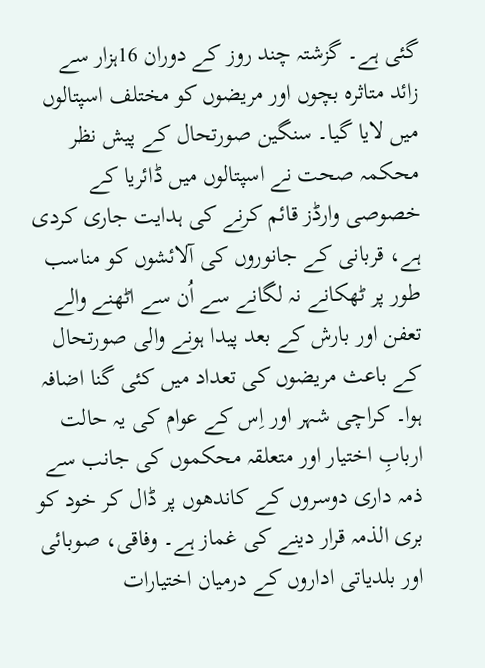گئی ہے۔ گزشتہ چند روز کے دوران 16ہزار سے زائد متاثرہ بچوں اور مریضوں کو مختلف اسپتالوں میں لایا گیا۔ سنگین صورتحال کے پیش نظر محکمہ صحت نے اسپتالوں میں ڈائریا کے خصوصی وارڈز قائم کرنے کی ہدایت جاری کردی ہے، قربانی کے جانوروں کی آلائشوں کو مناسب طور پر ٹھکانے نہ لگانے سے اُن سے اٹھنے والے تعفن اور بارش کے بعد پیدا ہونے والی صورتحال کے باعث مریضوں کی تعداد میں کئی گنا اضافہ ہوا۔ کراچی شہر اور اِس کے عوام کی یہ حالت اربابِ اختیار اور متعلقہ محکموں کی جانب سے ذمہ داری دوسروں کے کاندھوں پر ڈال کر خود کو بری الذمہ قرار دینے کی غماز ہے۔ وفاقی، صوبائی اور بلدیاتی اداروں کے درمیان اختیارات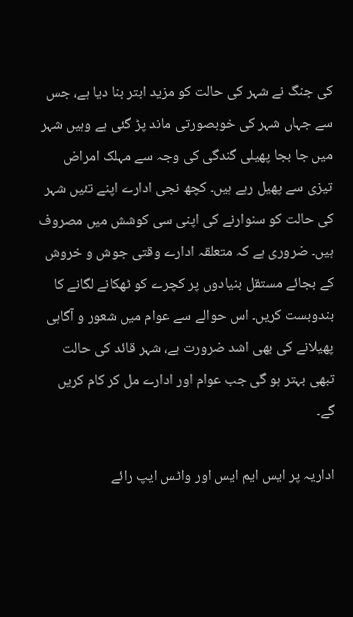کی جنگ نے شہر کی حالت کو مزید ابتر بنا دیا ہے، جس سے جہاں شہر کی خوبصورتی ماند پڑ گئی ہے وہیں شہر میں جا بجا پھیلی گندگی کی وجہ سے مہلک امراض تیزی سے پھیل رہے ہیں۔ کچھ نجی ادارے اپنے تئیں شہر کی حالت کو سنوارنے کی اپنی سی کوشش میں مصروف ہیں۔ ضروری ہے کہ متعلقہ ادارے وقتی جوش و خروش کے بجائے مستقل بنیادوں پر کچرے کو ٹھکانے لگانے کا بندوبست کریں۔ اس حوالے سے عوام میں شعور و آگاہی پھیلانے کی بھی اشد ضرورت ہے، شہر قائد کی حالت تبھی بہتر ہو گی جب عوام اور ادارے مل کر کام کریں گے۔

اداریہ پر ایس ایم ایس اور واٹس ایپ رائے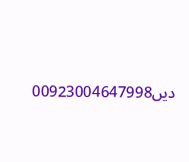دیں00923004647998